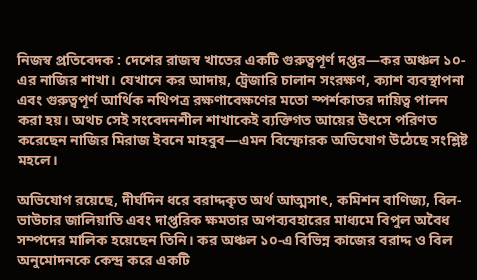নিজস্ব প্রতিবেদক : দেশের রাজস্ব খাতের একটি গুরুত্বপূর্ণ দপ্তর—কর অঞ্চল ১০-এর নাজির শাখা। যেখানে কর আদায়, ট্রেজারি চালান সংরক্ষণ, ক্যাশ ব্যবস্থাপনা এবং গুরুত্বপূর্ণ আর্থিক নথিপত্র রক্ষণাবেক্ষণের মতো স্পর্শকাতর দায়িত্ব পালন করা হয়। অথচ সেই সংবেদনশীল শাখাকেই ব্যক্তিগত আয়ের উৎসে পরিণত করেছেন নাজির মিরাজ ইবনে মাহবুব—এমন বিস্ফোরক অভিযোগ উঠেছে সংশ্লিষ্ট মহলে।

অভিযোগ রয়েছে, দীর্ঘদিন ধরে বরাদ্দকৃত অর্থ আত্মসাৎ, কমিশন বাণিজ্য, বিল-ভাউচার জালিয়াতি এবং দাপ্তরিক ক্ষমতার অপব্যবহারের মাধ্যমে বিপুল অবৈধ সম্পদের মালিক হয়েছেন তিনি। কর অঞ্চল ১০-এ বিভিন্ন কাজের বরাদ্দ ও বিল অনুমোদনকে কেন্দ্র করে একটি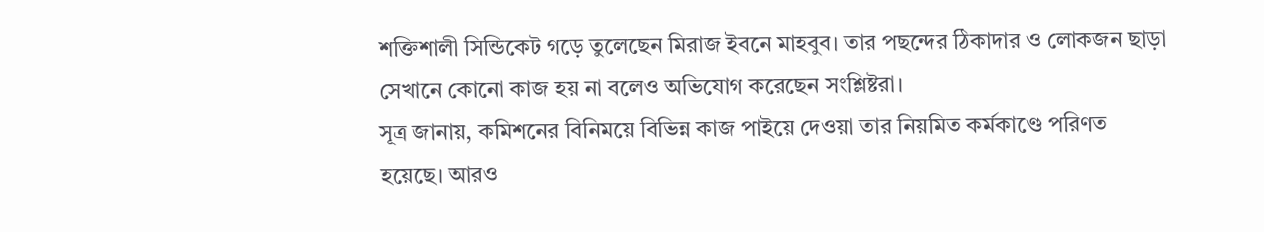শক্তিশালী সিন্ডিকেট গড়ে তুলেছেন মিরাজ ইবনে মাহবুব। তার পছন্দের ঠিকাদার ও লোকজন ছাড়া সেখানে কোনো কাজ হয় না বলেও অভিযোগ করেছেন সংশ্লিষ্টরা।
সূত্র জানায়, কমিশনের বিনিময়ে বিভিন্ন কাজ পাইয়ে দেওয়া তার নিয়মিত কর্মকাণ্ডে পরিণত হয়েছে। আরও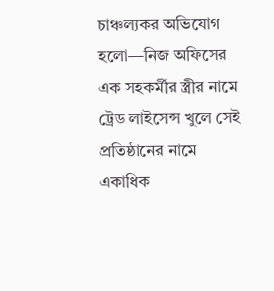চাঞ্চল্যকর অভিযোগ হলো—নিজ অফিসের এক সহকর্মীর স্ত্রীর নামে ট্রেড লাইসেন্স খুলে সেই প্রতিষ্ঠানের নামে একাধিক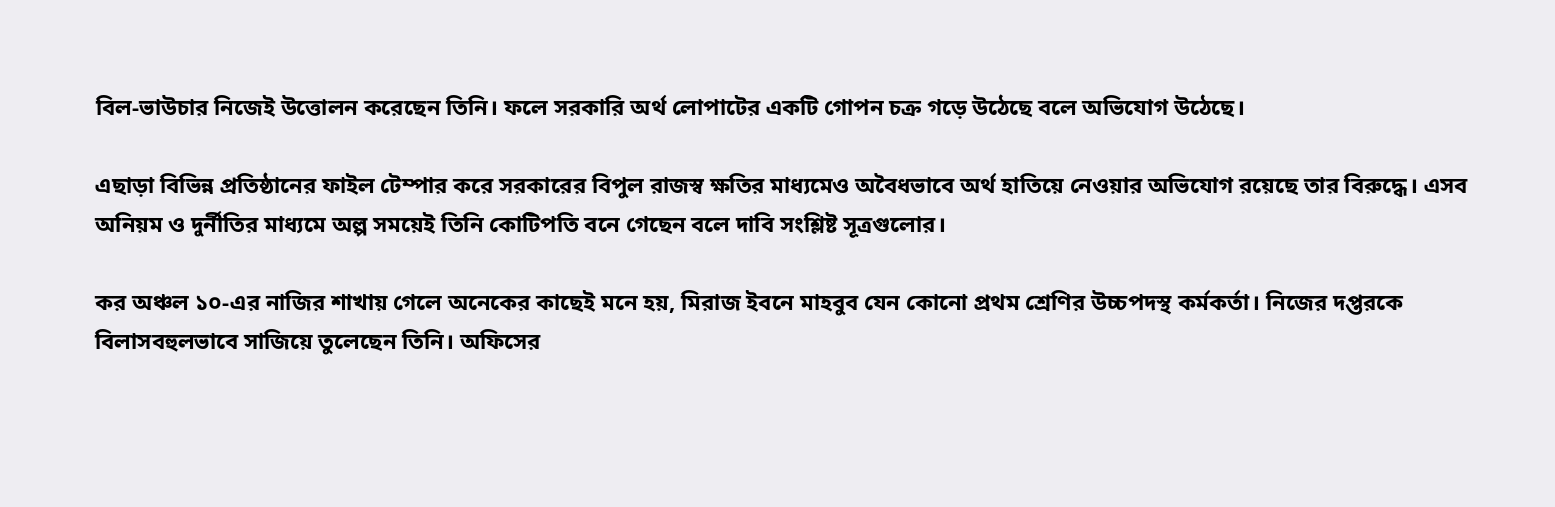বিল-ভাউচার নিজেই উত্তোলন করেছেন তিনি। ফলে সরকারি অর্থ লোপাটের একটি গোপন চক্র গড়ে উঠেছে বলে অভিযোগ উঠেছে।

এছাড়া বিভিন্ন প্রতিষ্ঠানের ফাইল টেম্পার করে সরকারের বিপুল রাজস্ব ক্ষতির মাধ্যমেও অবৈধভাবে অর্থ হাতিয়ে নেওয়ার অভিযোগ রয়েছে তার বিরুদ্ধে। এসব অনিয়ম ও দুর্নীতির মাধ্যমে অল্প সময়েই তিনি কোটিপতি বনে গেছেন বলে দাবি সংশ্লিষ্ট সূত্রগুলোর।

কর অঞ্চল ১০-এর নাজির শাখায় গেলে অনেকের কাছেই মনে হয়, মিরাজ ইবনে মাহবুব যেন কোনো প্রথম শ্রেণির উচ্চপদস্থ কর্মকর্তা। নিজের দপ্তরকে বিলাসবহুলভাবে সাজিয়ে তুলেছেন তিনি। অফিসের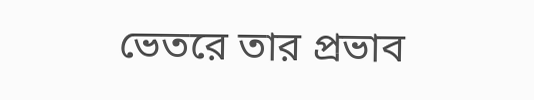ভেতরে তার প্রভাব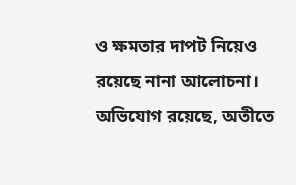ও ক্ষমতার দাপট নিয়েও রয়েছে নানা আলোচনা।
অভিযোগ রয়েছে, অতীতে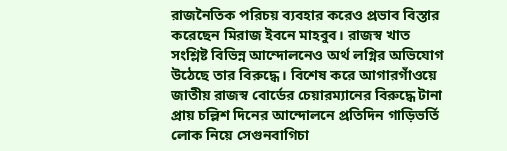রাজনৈতিক পরিচয় ব্যবহার করেও প্রভাব বিস্তার করেছেন মিরাজ ইবনে মাহবুব। রাজস্ব খাত সংশ্লিষ্ট বিভিন্ন আন্দোলনেও অর্থ লগ্নির অভিযোগ উঠেছে তার বিরুদ্ধে। বিশেষ করে আগারগাঁওয়ে জাতীয় রাজস্ব বোর্ডের চেয়ারম্যানের বিরুদ্ধে টানা প্রায় চল্লিশ দিনের আন্দোলনে প্রতিদিন গাড়িভর্তি লোক নিয়ে সেগুনবাগিচা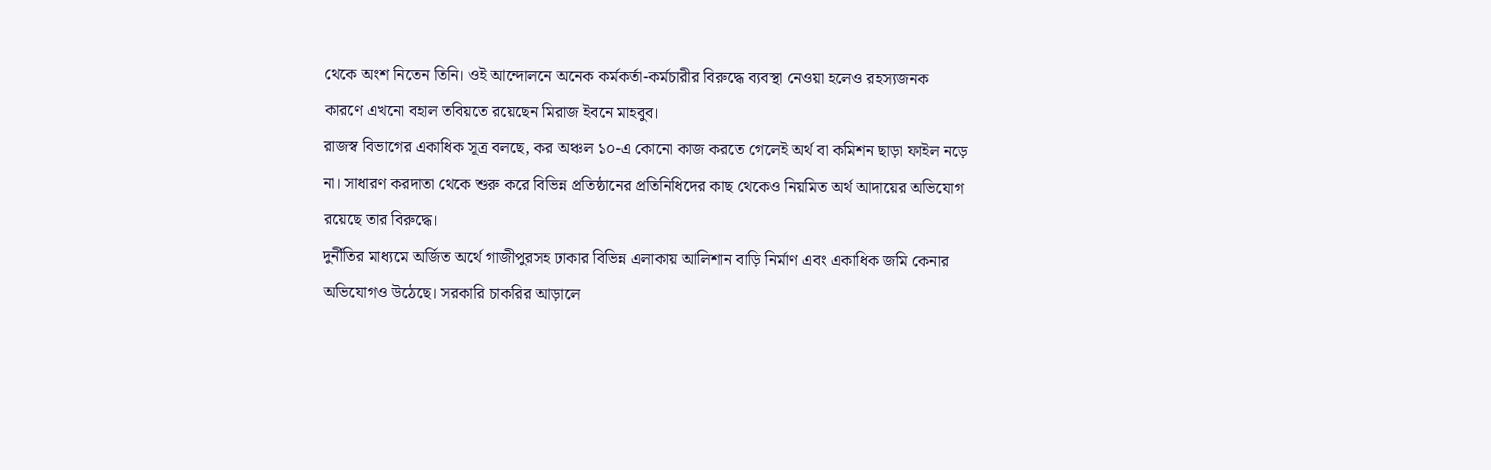থেকে অংশ নিতেন তিনি। ওই আন্দোলনে অনেক কর্মকর্তা-কর্মচারীর বিরুদ্ধে ব্যবস্থা নেওয়া হলেও রহস্যজনক কারণে এখনো বহাল তবিয়তে রয়েছেন মিরাজ ইবনে মাহবুব।
রাজস্ব বিভাগের একাধিক সূত্র বলছে, কর অঞ্চল ১০-এ কোনো কাজ করতে গেলেই অর্থ বা কমিশন ছাড়া ফাইল নড়ে না। সাধারণ করদাতা থেকে শুরু করে বিভিন্ন প্রতিষ্ঠানের প্রতিনিধিদের কাছ থেকেও নিয়মিত অর্থ আদায়ের অভিযোগ রয়েছে তার বিরুদ্ধে।
দুর্নীতির মাধ্যমে অর্জিত অর্থে গাজীপুরসহ ঢাকার বিভিন্ন এলাকায় আলিশান বাড়ি নির্মাণ এবং একাধিক জমি কেনার অভিযোগও উঠেছে। সরকারি চাকরির আড়ালে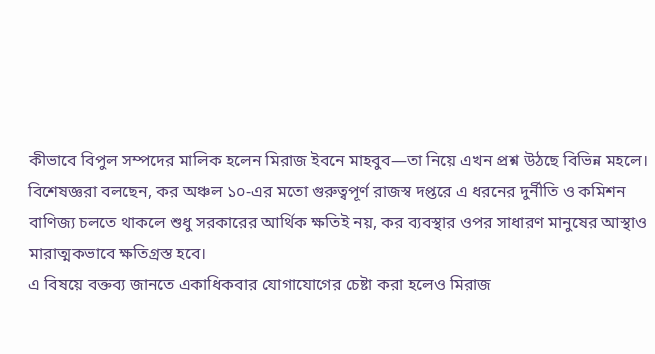কীভাবে বিপুল সম্পদের মালিক হলেন মিরাজ ইবনে মাহবুব—তা নিয়ে এখন প্রশ্ন উঠছে বিভিন্ন মহলে।
বিশেষজ্ঞরা বলছেন, কর অঞ্চল ১০-এর মতো গুরুত্বপূর্ণ রাজস্ব দপ্তরে এ ধরনের দুর্নীতি ও কমিশন বাণিজ্য চলতে থাকলে শুধু সরকারের আর্থিক ক্ষতিই নয়, কর ব্যবস্থার ওপর সাধারণ মানুষের আস্থাও মারাত্মকভাবে ক্ষতিগ্রস্ত হবে।
এ বিষয়ে বক্তব্য জানতে একাধিকবার যোগাযোগের চেষ্টা করা হলেও মিরাজ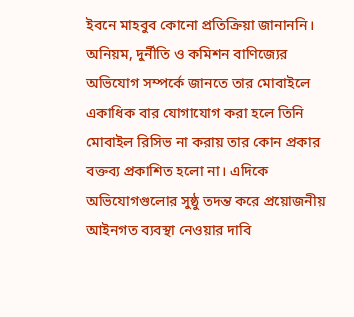ইবনে মাহবুব কোনো প্রতিক্রিয়া জানাননি। অনিয়ম, দুর্নীতি ও কমিশন বাণিজ্যের অভিযোগ সম্পর্কে জানতে তার মোবাইলে একাধিক বার যোগাযোগ করা হলে তিনি মোবাইল রিসিভ না করায় তার কোন প্রকার বক্তব্য প্রকাশিত হলো না। এদিকে অভিযোগগুলোর সুষ্ঠু তদন্ত করে প্রয়োজনীয় আইনগত ব্যবস্থা নেওয়ার দাবি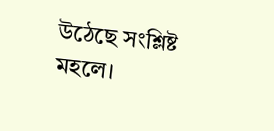উঠেছে সংশ্লিষ্ট মহলে।